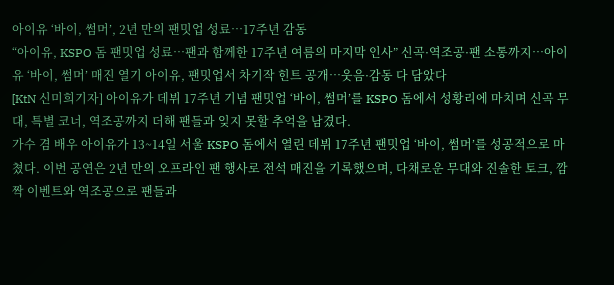아이유 ‘바이, 썸머’, 2년 만의 팬밋업 성료…17주년 감동
“아이유, KSPO 돔 팬밋업 성료…팬과 함께한 17주년 여름의 마지막 인사” 신곡·역조공·팬 소통까지…아이유 ‘바이, 썸머’ 매진 열기 아이유, 팬밋업서 차기작 힌트 공개…웃음·감동 다 담았다
[KtN 신미희기자] 아이유가 데뷔 17주년 기념 팬밋업 ‘바이, 썸머’를 KSPO 돔에서 성황리에 마치며 신곡 무대, 특별 코너, 역조공까지 더해 팬들과 잊지 못할 추억을 남겼다.
가수 겸 배우 아이유가 13~14일 서울 KSPO 돔에서 열린 데뷔 17주년 팬밋업 ‘바이, 썸머’를 성공적으로 마쳤다. 이번 공연은 2년 만의 오프라인 팬 행사로 전석 매진을 기록했으며, 다채로운 무대와 진솔한 토크, 깜짝 이벤트와 역조공으로 팬들과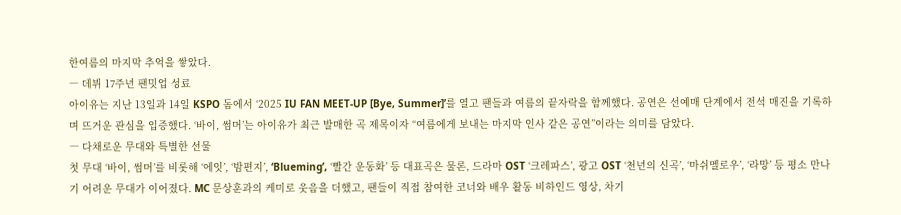한여름의 마지막 추억을 쌓았다.
― 데뷔 17주년 팬밋업 성료
아이유는 지난 13일과 14일 KSPO 돔에서 ‘2025 IU FAN MEET-UP [Bye, Summer]’를 열고 팬들과 여름의 끝자락을 함께했다. 공연은 선예매 단계에서 전석 매진을 기록하며 뜨거운 관심을 입증했다. ‘바이, 썸머’는 아이유가 최근 발매한 곡 제목이자 “여름에게 보내는 마지막 인사 같은 공연”이라는 의미를 담았다.
― 다채로운 무대와 특별한 선물
첫 무대 ‘바이, 썸머’를 비롯해 ‘에잇’, ‘밤편지’, ‘Blueming’, ‘빨간 운동화’ 등 대표곡은 물론, 드라마 OST ‘크레파스’, 광고 OST ‘천년의 신곡’, ‘마쉬멜로우’, ‘라망’ 등 평소 만나기 어려운 무대가 이어졌다. MC 문상훈과의 케미로 웃음을 더했고, 팬들이 직접 참여한 코너와 배우 활동 비하인드 영상, 차기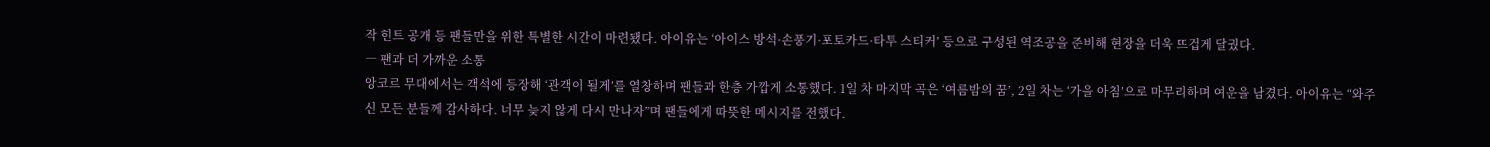작 힌트 공개 등 팬들만을 위한 특별한 시간이 마련됐다. 아이유는 ‘아이스 방석·손풍기·포토카드·타투 스티커’ 등으로 구성된 역조공을 준비해 현장을 더욱 뜨겁게 달궜다.
― 팬과 더 가까운 소통
앙코르 무대에서는 객석에 등장해 ‘관객이 될게’를 열창하며 팬들과 한층 가깝게 소통했다. 1일 차 마지막 곡은 ‘여름밤의 꿈’, 2일 차는 ‘가을 아침’으로 마무리하며 여운을 남겼다. 아이유는 “와주신 모든 분들께 감사하다. 너무 늦지 않게 다시 만나자”며 팬들에게 따뜻한 메시지를 전했다.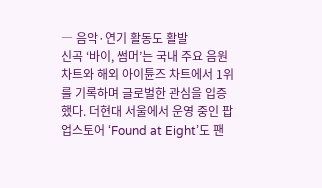― 음악·연기 활동도 활발
신곡 ‘바이, 썸머’는 국내 주요 음원차트와 해외 아이튠즈 차트에서 1위를 기록하며 글로벌한 관심을 입증했다. 더현대 서울에서 운영 중인 팝업스토어 ‘Found at Eight’도 팬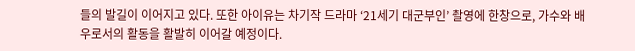들의 발길이 이어지고 있다. 또한 아이유는 차기작 드라마 ‘21세기 대군부인’ 촬영에 한창으로, 가수와 배우로서의 활동을 활발히 이어갈 예정이다.